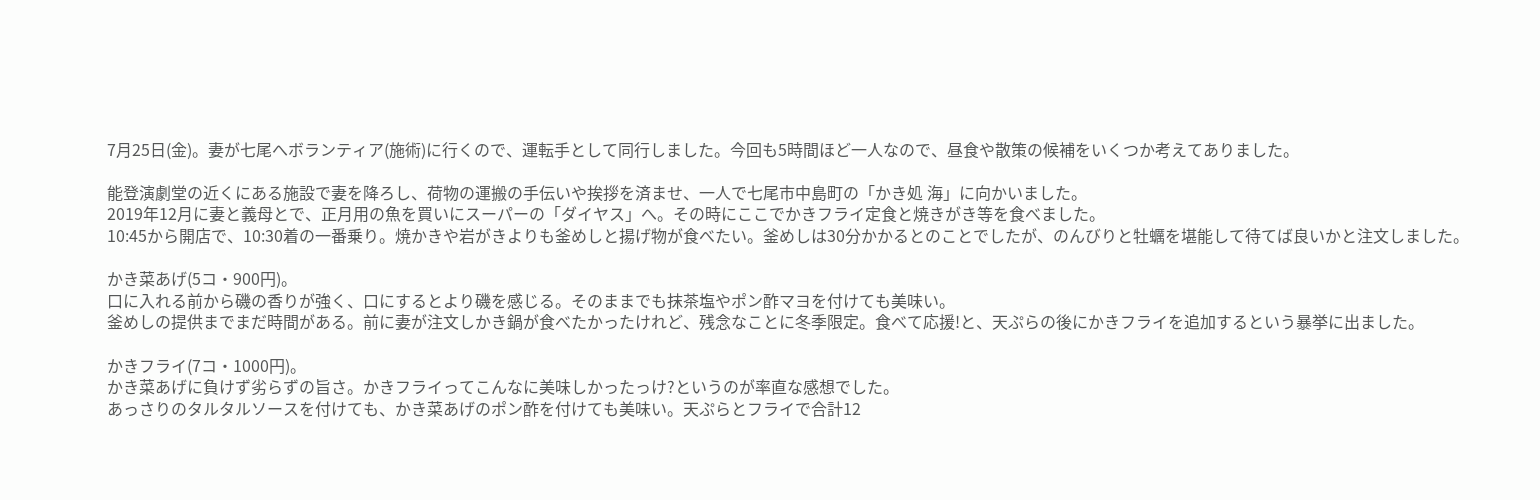7月25日(金)。妻が七尾へボランティア(施術)に行くので、運転手として同行しました。今回も5時間ほど一人なので、昼食や散策の候補をいくつか考えてありました。

能登演劇堂の近くにある施設で妻を降ろし、荷物の運搬の手伝いや挨拶を済ませ、一人で七尾市中島町の「かき処 海」に向かいました。
2019年12月に妻と義母とで、正月用の魚を買いにスーパーの「ダイヤス」へ。その時にここでかきフライ定食と焼きがき等を食べました。
10:45から開店で、10:30着の一番乗り。焼かきや岩がきよりも釜めしと揚げ物が食べたい。釜めしは30分かかるとのことでしたが、のんびりと牡蠣を堪能して待てば良いかと注文しました。

かき菜あげ(5コ・900円)。
口に入れる前から磯の香りが強く、口にするとより磯を感じる。そのままでも抹茶塩やポン酢マヨを付けても美味い。
釜めしの提供までまだ時間がある。前に妻が注文しかき鍋が食べたかったけれど、残念なことに冬季限定。食べて応援!と、天ぷらの後にかきフライを追加するという暴挙に出ました。

かきフライ(7コ・1000円)。
かき菜あげに負けず劣らずの旨さ。かきフライってこんなに美味しかったっけ?というのが率直な感想でした。
あっさりのタルタルソースを付けても、かき菜あげのポン酢を付けても美味い。天ぷらとフライで合計12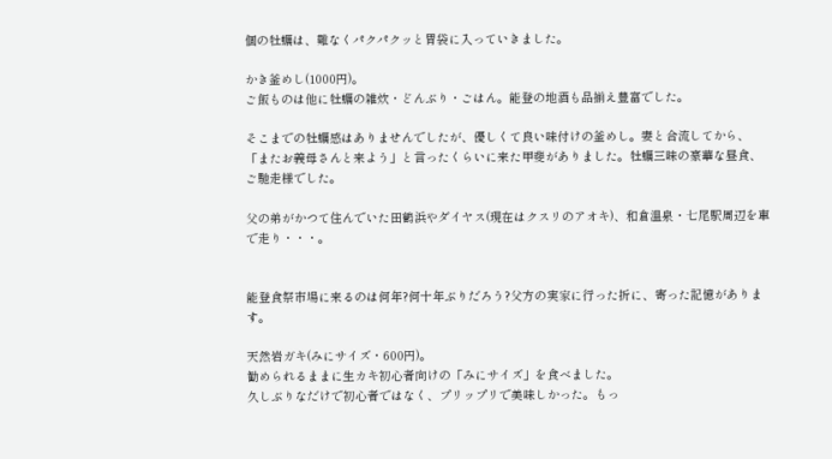個の牡蠣は、難なくパクパクッと胃袋に入っていきました。

かき釜めし(1000円)。
ご飯ものは他に牡蠣の雑炊・どんぶり・ごはん。能登の地酒も品揃え豊富でした。

そこまでの牡蠣感はありませんでしたが、優しくて良い味付けの釜めし。妻と合流してから、「またお義母さんと来よう」と言ったくらいに来た甲斐がありました。牡蠣三昧の豪華な昼食、ご馳走様でした。

父の弟がかつて住んでいた田鶴浜やダイヤス(現在はクスリのアオキ)、和倉温泉・七尾駅周辺を車で走り・・・。


能登食祭市場に来るのは何年?何十年ぶりだろう?父方の実家に行った折に、寄った記憶があります。

天然岩ガキ(みにサイズ・600円)。
勧められるままに生カキ初心者向けの「みにサイズ」を食べました。
久しぶりなだけで初心者ではなく、プリップリで美味しかった。もっ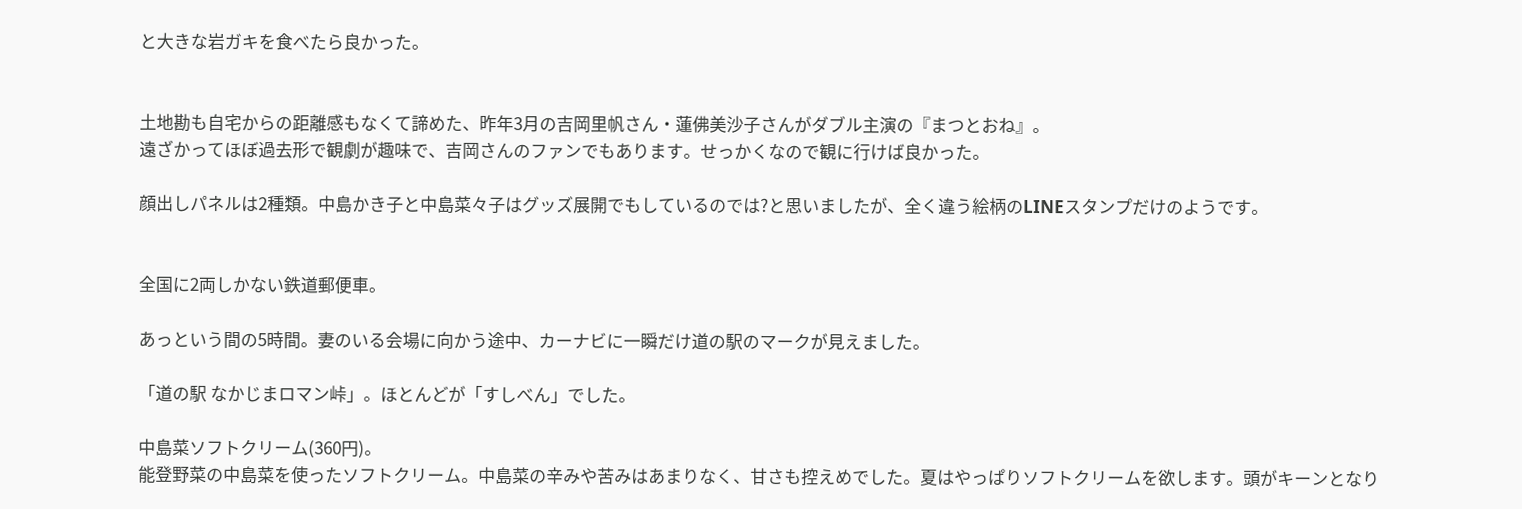と大きな岩ガキを食べたら良かった。


土地勘も自宅からの距離感もなくて諦めた、昨年3月の吉岡里帆さん・蓮佛美沙子さんがダブル主演の『まつとおね』。
遠ざかってほぼ過去形で観劇が趣味で、吉岡さんのファンでもあります。せっかくなので観に行けば良かった。

顔出しパネルは2種類。中島かき子と中島菜々子はグッズ展開でもしているのでは?と思いましたが、全く違う絵柄のLINEスタンプだけのようです。


全国に2両しかない鉄道郵便車。

あっという間の5時間。妻のいる会場に向かう途中、カーナビに一瞬だけ道の駅のマークが見えました。

「道の駅 なかじまロマン峠」。ほとんどが「すしべん」でした。

中島菜ソフトクリーム(360円)。
能登野菜の中島菜を使ったソフトクリーム。中島菜の辛みや苦みはあまりなく、甘さも控えめでした。夏はやっぱりソフトクリームを欲します。頭がキーンとなり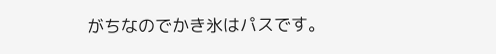がちなのでかき氷はパスです。